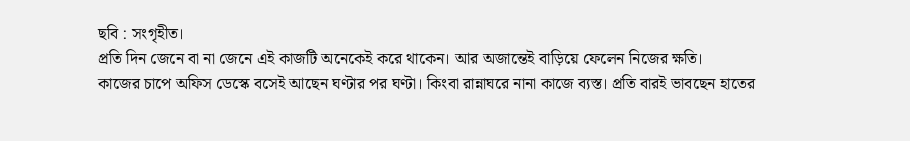ছবি : সংগৃহীত।
প্রতি দিন জেনে বা না জেনে এই কাজটি অনেকেই করে থাকেন। আর অজান্তেই বাড়িয়ে ফেলেন নিজের ক্ষতি।
কাজের চাপে অফিস ডেস্কে বসেই আছেন ঘণ্টার পর ঘণ্টা। কিংবা রান্নাঘরে নানা কাজে ব্যস্ত। প্রতি বারই ভাবছেন হাতের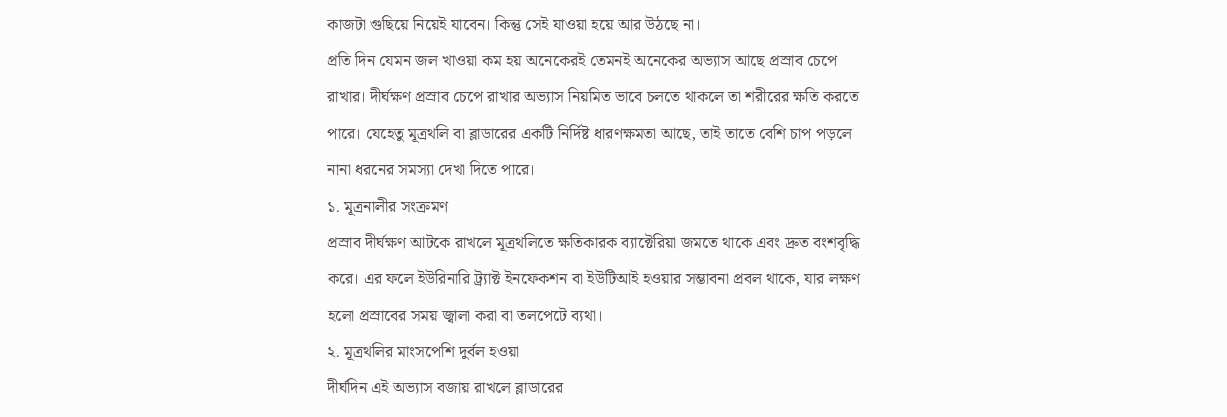কাজটা গুছিয়ে নিয়েই যাবেন। কিন্তু সেই যাওয়া হয়ে আর উঠছে না।
প্রতি দিন যেমন জল খাওয়া কম হয় অনেকেরই তেমনই অনেকের অভ্যাস আছে প্রস্রাব চেপে রাখার। দীর্ঘক্ষণ প্রস্রাব চেপে রাখার অভ্যাস নিয়মিত ভাবে চলতে থাকলে তা শরীরের ক্ষতি করতে পারে। যেহেতু মূত্রথলি বা ব্লাডারের একটি নির্দিষ্ট ধারণক্ষমতা আছে, তাই তাতে বেশি চাপ পড়লে নানা ধরনের সমস্যা দেখা দিতে পারে।
১. মূত্রনালীর সংক্রমণ
প্রস্রাব দীর্ঘক্ষণ আটকে রাখলে মূত্রথলিতে ক্ষতিকারক ব্যাক্টেরিয়া জমতে থাকে এবং দ্রুত বংশবৃদ্ধি করে। এর ফলে ইউরিনারি ট্র্যাক্ট ইনফেকশন বা ইউটিআই হওয়ার সম্ভাবনা প্রবল থাকে, যার লক্ষণ হলো প্রস্রাবের সময় জ্বালা করা বা তলপেটে ব্যথা।
২. মূত্রথলির মাংসপেশি দুর্বল হওয়া
দীর্ঘদিন এই অভ্যাস বজায় রাখলে ব্লাডারের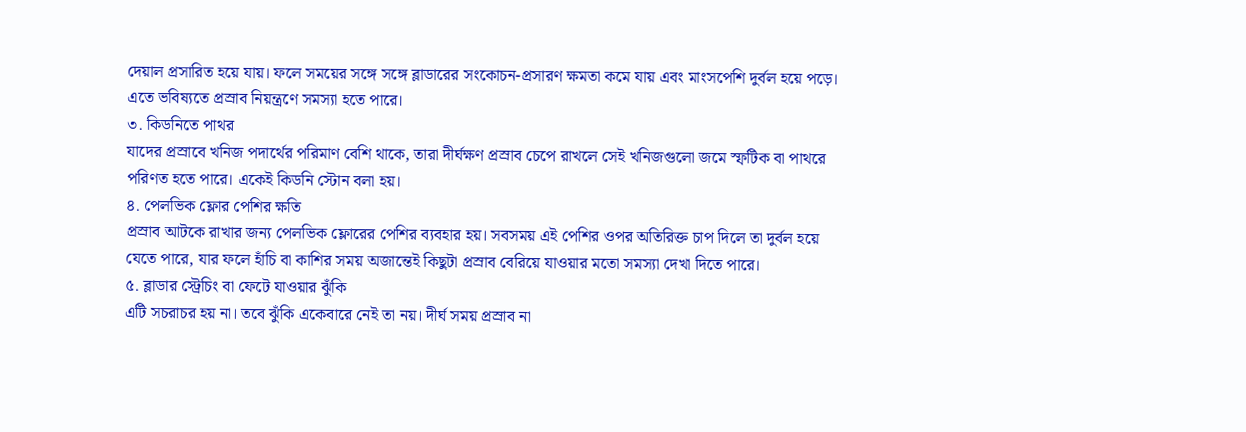দেয়াল প্রসারিত হয়ে যায়। ফলে সময়ের সঙ্গে সঙ্গে ব্লাডারের সংকোচন-প্রসারণ ক্ষমতা কমে যায় এবং মাংসপেশি দুর্বল হয়ে পড়ে। এতে ভবিষ্যতে প্রস্রাব নিয়ন্ত্রণে সমস্যা হতে পারে।
৩. কিডনিতে পাথর
যাদের প্রস্রাবে খনিজ পদার্থের পরিমাণ বেশি থাকে, তারা দীর্ঘক্ষণ প্রস্রাব চেপে রাখলে সেই খনিজগুলো জমে স্ফটিক বা পাথরে পরিণত হতে পারে। একেই কিডনি স্টোন বলা হয়।
৪. পেলভিক ফ্লোর পেশির ক্ষতি
প্রস্রাব আটকে রাখার জন্য পেলভিক ফ্লোরের পেশির ব্যবহার হয়। সবসময় এই পেশির ওপর অতিরিক্ত চাপ দিলে তা দুর্বল হয়ে যেতে পারে, যার ফলে হাঁচি বা কাশির সময় অজান্তেই কিছুটা প্রস্রাব বেরিয়ে যাওয়ার মতো সমস্যা দেখা দিতে পারে।
৫. ব্লাডার স্ট্রেচিং বা ফেটে যাওয়ার ঝুঁকি
এটি সচরাচর হয় না। তবে ঝুঁকি একেবারে নেই তা নয়। দীর্ঘ সময় প্রস্রাব না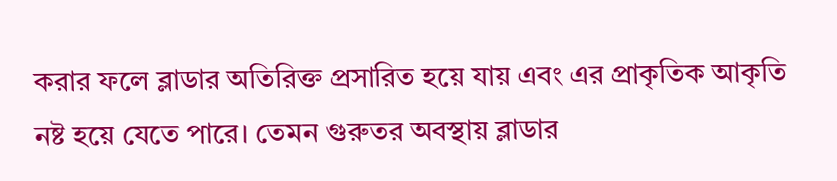করার ফলে ব্লাডার অতিরিক্ত প্রসারিত হয়ে যায় এবং এর প্রাকৃতিক আকৃতি নষ্ট হয়ে যেতে পারে। তেমন গুরুতর অবস্থায় ব্লাডার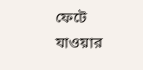ফেটে যাওয়ার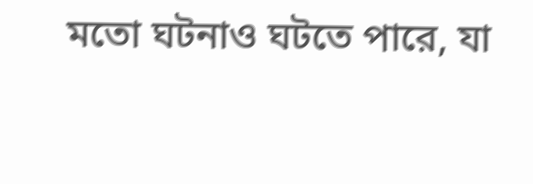মতো ঘটনাও ঘটতে পারে, যা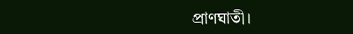প্রাণঘাতী।